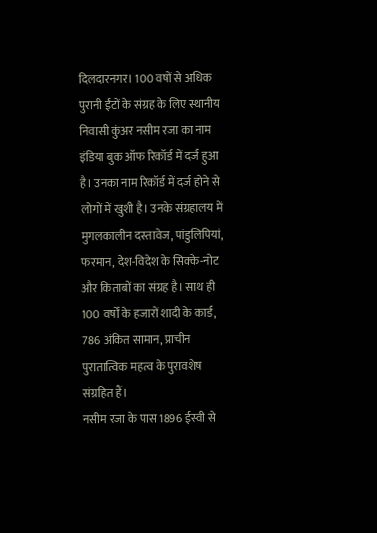दिलदारनगर। 100 वषों से अधिक पुरानी ईंटों के संग्रह के लिए स्थानीय निवासी कुंअर नसीम रजा का नाम इंडिया बुक ऑफ रिकॉर्ड में दर्ज हुआ है। उनका नाम रिकॉर्ड में दर्ज होने से लोगों में खुशी है। उनके संग्रहालय में मुगलकालीन दस्तावेज, पांडुलिपियां, फरमान, देश-विदेश के सिक्के-नोट और किताबों का संग्रह है। साथ ही 100 वर्षों के हजारों शादी के कार्ड, 786 अंकित सामान, प्राचीन पुरातात्विक महत्व के पुरावशेष संग्रहित हैं।
नसीम रजा के पास 1896 ईस्वी से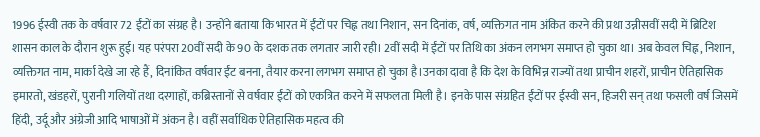1996 ईस्वी तक के वर्षवार 72 ईंटों का संग्रह है। उन्होंने बताया कि भारत में ईंटों पर चिह्न तथा निशान, सन दिनांक, वर्ष, व्यक्तिगत नाम अंकित करने की प्रथा उन्नीसवीं सदी में ब्रिटिश शासन काल के दौरान शुरू हुई। यह परंपरा 20वीं सदी के 90 के दशक तक लगतार जारी रही। 2वीं सदी में ईंटों पर तिथि का अंकन लगभग समाप्त हो चुका था। अब केवल चिह्न, निशान, व्यक्तिगत नाम, मार्का देखे जा रहे हैं, दिनांकित वर्षवार ईंट बनना, तैयार करना लगभग समाप्त हो चुका है।उनका दावा है कि देश के विभिन्न राज्यों तथा प्राचीन शहरों, प्राचीन ऐतिहासिक इमारतो, खंडहरों, पुरानी गलियों तथा दरगाहों, कब्रिस्तानों से वर्षवार ईंटों को एकत्रित करने में सफलता मिली है। इनके पास संग्रहित ईंटों पर ईस्वी सन, हिजरी सन् तथा फसली वर्ष जिसमें हिंदी, उर्दू और अंग्रेजी आदि भाषाओं में अंकन है। वहीं सर्वाधिक ऐतिहासिक महत्व की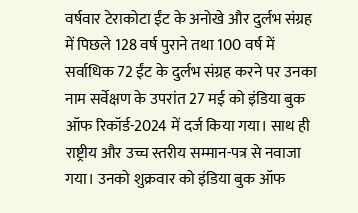वर्षवार टेराकोटा ईंट के अनोखे और दुर्लभ संग्रह में पिछले 128 वर्ष पुराने तथा 100 वर्ष में सर्वाधिक 72 ईंट के दुर्लभ संग्रह करने पर उनका नाम सर्वेक्षण के उपरांत 27 मई को इंडिया बुक ऑफ रिकॉर्ड-2024 में दर्ज किया गया। साथ ही राष्ट्रीय और उच्च स्तरीय सम्मान-पत्र से नवाजा गया। उनको शुक्रवार को इंडिया बुक ऑफ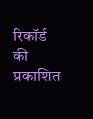रिकॉर्ड की प्रकाशित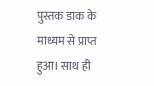पुस्तक डाक के माध्यम से प्राप्त हुआ। साथ ही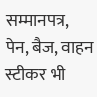सम्मानपत्र, पेन, बैज, वाहन स्टीकर भी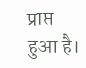प्राप्त हुआ है।